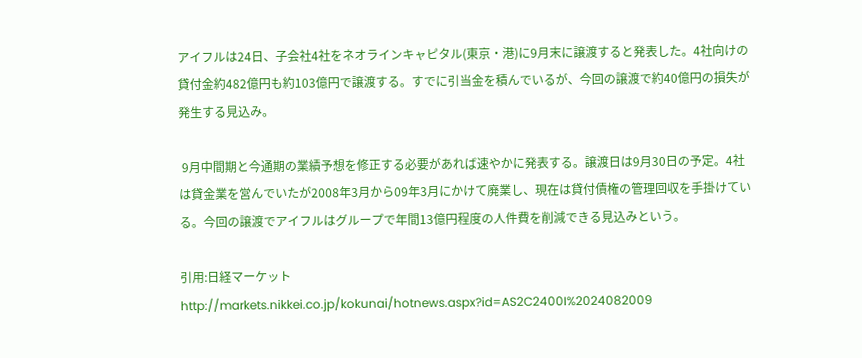アイフルは24日、子会社4社をネオラインキャピタル(東京・港)に9月末に譲渡すると発表した。4社向けの貸付金約482億円も約103億円で譲渡する。すでに引当金を積んでいるが、今回の譲渡で約40億円の損失が発生する見込み。

 9月中間期と今通期の業績予想を修正する必要があれば速やかに発表する。譲渡日は9月30日の予定。4社は貸金業を営んでいたが2008年3月から09年3月にかけて廃業し、現在は貸付債権の管理回収を手掛けている。今回の譲渡でアイフルはグループで年間13億円程度の人件費を削減できる見込みという。

引用:日経マーケット
http://markets.nikkei.co.jp/kokunai/hotnews.aspx?id=AS2C2400I%2024082009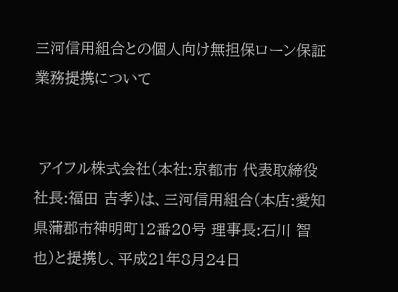三河信用組合との個人向け無担保ローン保証業務提携について


 アイフル株式会社(本社:京都市 代表取締役社長:福田 吉孝)は、三河信用組合(本店:愛知県蒲郡市神明町12番20号 理事長:石川 智也)と提携し、平成21年8月24日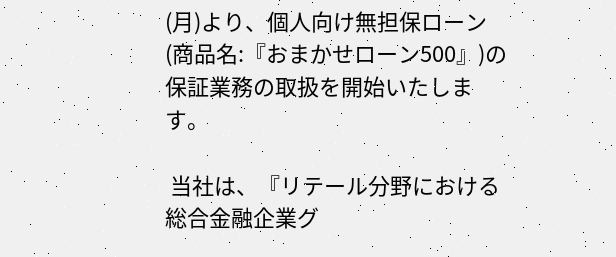(月)より、個人向け無担保ローン(商品名:『おまかせローン500』)の保証業務の取扱を開始いたします。

 当社は、『リテール分野における総合金融企業グ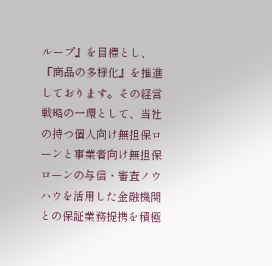ループ』を目標とし、『商品の多様化』を推進しております。その経営戦略の一環として、当社の持つ個人向け無担保ローンと事業者向け無担保ローンの与信・審査ノウハウを活用した金融機関との保証業務提携を積極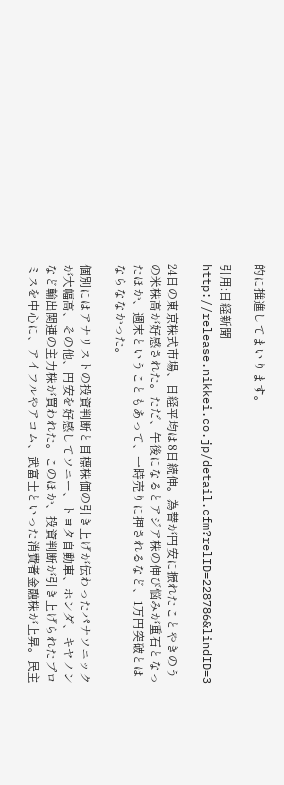的に推進してまいります。

引用:日経新聞
http://release.nikkei.co.jp/detail.cfm?relID=228786&lindID=3

24日の東京株式市場、日経平均は8日続伸。為替が円安に振れたことやきのうの米株高が好感された。ただ、午後になるとアジア株の伸び悩みが重石となったほか、週末ということもあって、一時売りに押されるなど、1万円突破とはならななかった。

個別にはアナリストの投資判断と目標株価の引き上げが伝わったパナソニックが大幅高、その他、円安を好感してソニー、トヨタ自動車、ホンダ、キヤノンなど輸出関連の主力株が買われた。このほか、投資判断が引き上げられたプロミスを中心に、アイフルやアコム、武富士といった消費者金融株が上昇。民主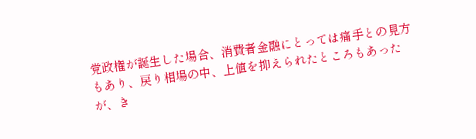党政権が誕生した場合、消費者金融にとっては痛手との見方もあり、戻り相場の中、上値を抑えられたところもあったが、き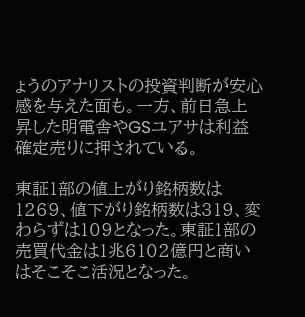ょうのアナリストの投資判断が安心感を与えた面も。一方、前日急上昇した明電舎やGSユアサは利益確定売りに押されている。

東証1部の値上がり銘柄数は1269、値下がり銘柄数は319、変わらずは109となった。東証1部の売買代金は1兆6102億円と商いはそこそこ活況となった。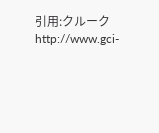引用:クルーク
http://www.gci-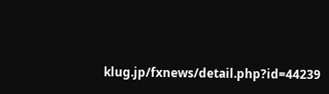klug.jp/fxnews/detail.php?id=44239